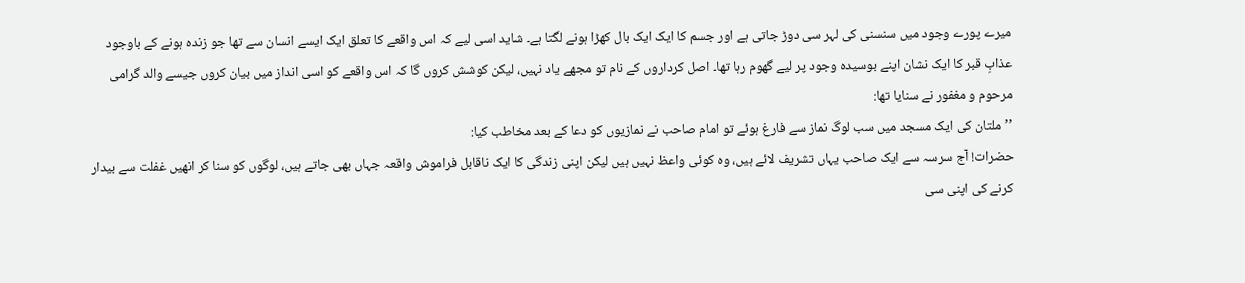میرے پورے وجود میں سنسنی کی لہر سی دوڑ جاتی ہے اور جسم کا ایک ایک بال کھڑا ہونے لگتا ہے۔ شاید اسی لیے کہ اس واقعے کا تعلق ایک ایسے انسان سے تھا جو زندہ ہونے کے باوجود عذابِ قبر کا ایک نشان اپنے بوسیدہ وجود پر لیے گھوم رہا تھا۔ اصل کرداروں کے نام تو مجھے یاد نہیں، لیکن کوشش کروں گا کہ اس واقعے کو اسی انداز میں بیان کروں جیسے والد گرامی مرحوم و مغفور نے سنایا تھا:
’’ملتان کی ایک مسجد میں سب لوگ نماز سے فارغ ہوئے تو امام صاحب نے نمازیوں کو دعا کے بعد مخاطب کیا:
حضرات! آج سرسہ سے ایک صاحب یہاں تشریف لائے ہیں، وہ کوئی واعظ نہیں ہیں لیکن اپنی زندگی کا ایک ناقابل فراموش واقعہ جہاں بھی جاتے ہیں، لوگوں کو سنا کر انھیں غفلت سے بیدار کرنے کی اپنی سی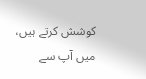کوشش کرتے ہیں، میں آپ سے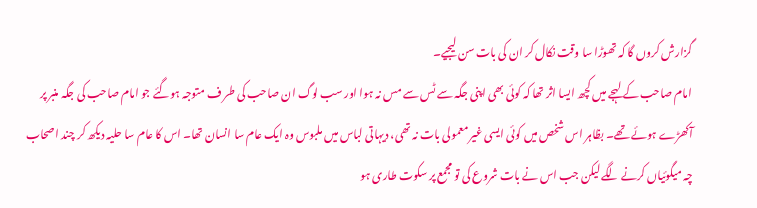گزارش کروں گا کہ تھوڑا سا وقت نکال کر ان کی بات سن لیجیے۔
امام صاحب کے لہجے میں کچھ ایسا اثر تھا کہ کوئی بھی اپنی جگہ سے ٹس سے مس نہ ہوا اور سب لوگ ان صاحب کی طر ف متوجہ ہوگئے جو امام صاحب کی جگہ منبر پر آکھڑے ہوئے تھے۔ بظاہر اس شخص میں کوئی ایسی غیر معمولی بات نہ تھی، دیہاتی لباس میں ملبوس وہ ایک عام سا انسان تھا۔ اس کا عام سا حلیہ دیکھ کر چند اصحاب چہ میگوئیاں کرنے لگے لیکن جب اس نے بات شروع کی تو مجمع پر سکوت طاری ہو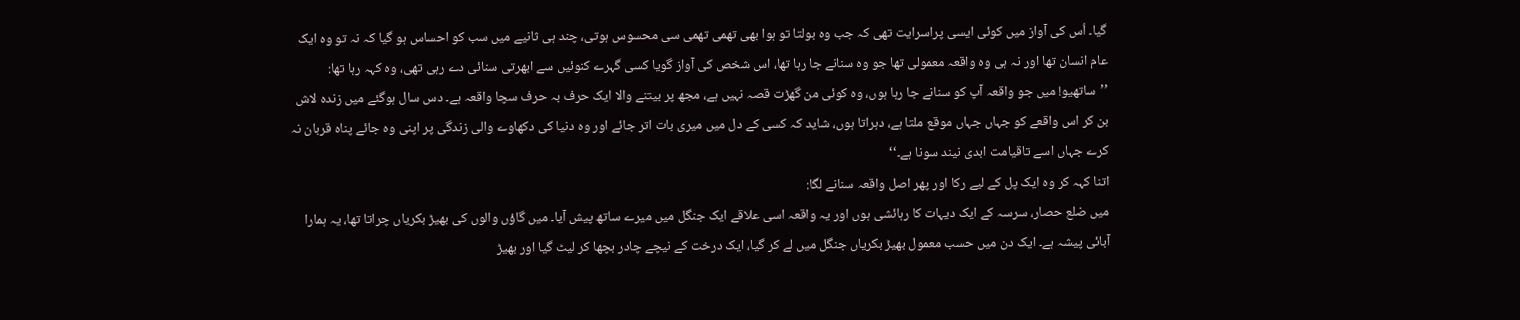گیا۔ اُس کی آواز میں کوئی ایسی پراسرایت تھی کہ جب وہ بولتا تو ہوا بھی تھمی تھمی سی محسوس ہوتی، چند ہی ثانیے میں سب کو احساس ہو گیا کہ نہ تو وہ ایک عام انسان تھا اور نہ ہی وہ واقعہ معمولی تھا جو وہ سنانے جا رہا تھا، اس شخص کی آواز گویا کسی گہرے کنوئیں سے ابھرتی سنائی دے رہی تھی، وہ کہہ رہا تھا:
’’ساتھیو! میں جو واقعہ آپ کو سنانے جا رہا ہوں، وہ کوئی من گھڑت قصہ نہیں ہے، مجھ پر بیتنے والا ایک حرف بہ حرف سچا واقعہ ہے۔ دس سال ہوگئے میں زندہ لاش بن کر اس واقعے کو جہاں جہاں موقع ملتا ہے، دہراتا ہوں، شاید کہ کسی کے دل میں میری بات اتر جائے اور وہ دنیا کی دکھاوے والی زندگی پر اپنی وہ جائے پناہ قربان نہ کرے جہاں اسے تاقیامت ابدی نیند سونا ہے۔‘‘
اتنا کہہ کر وہ ایک پل کے لیے رکا اور پھر اصل واقعہ سنانے لگا:
میں ضلع حصار، سرسہ کے ایک دیہات کا رہائشی ہوں اور یہ واقعہ اسی علاقے ایک جنگل میں میرے ساتھ پیش آیا۔ میں گاؤں والوں کی بھیڑ بکریاں چراتا تھا، یہ ہمارا آبائی پیشہ ہے۔ ایک دن میں حسب معمول بھیڑ بکریاں جنگل میں لے کر گیا، ایک درخت کے نیچے چادر بچھا کر لیٹ گیا اور بھیڑ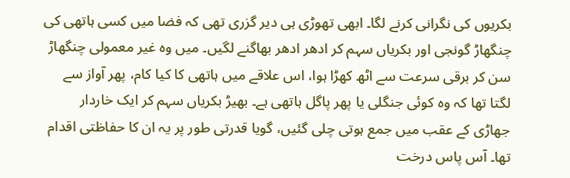بکریوں کی نگرانی کرنے لگا۔ ابھی تھوڑی ہی دیر گزری تھی کہ فضا میں کسی ہاتھی کی چنگھاڑ گونجی اور بکریاں سہم کر ادھر ادھر بھاگنے لگیں۔ میں وہ غیر معمولی چنگھاڑ سن کر برقی سرعت سے اٹھ کھڑا ہوا، اس علاقے میں ہاتھی کا کیا کام، پھر آواز سے لگتا تھا کہ وہ کوئی جنگلی یا پھر پاگل ہاتھی ہے۔ بھیڑ بکریاں سہم کر ایک خاردار جھاڑی کے عقب میں جمع ہوتی چلی گئیں، گویا قدرتی طور پر یہ ان کا حفاظتی اقدام تھا۔ آس پاس درخت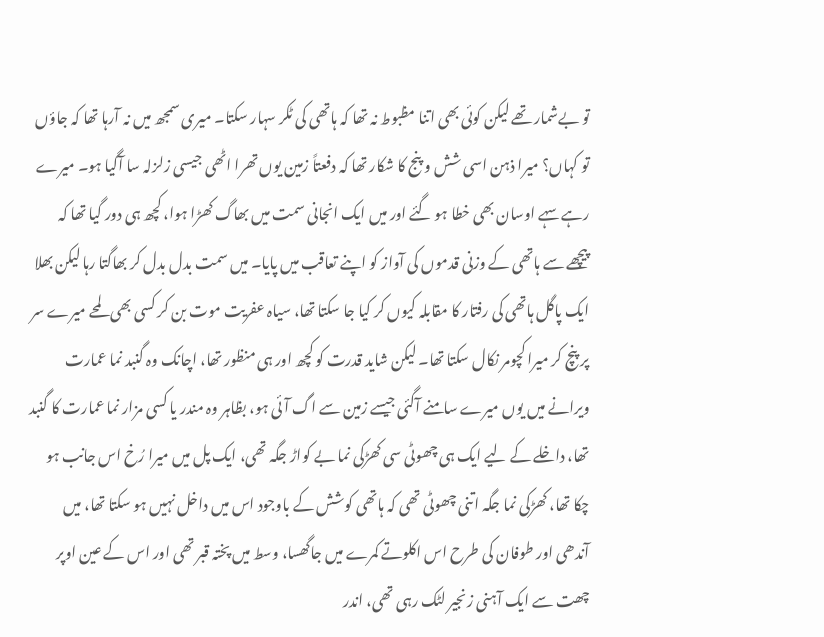تو بےشمار تھے لیکن کوئی بھی اتنا مظبوط نہ تھا کہ ہاتھی کی ٹکر سہار سکتا۔ میری سمجھ میں نہ آرہا تھا کہ جاؤں تو کہاں؟ میرا ذہن اسی شش و پنج کا شکار تھا کہ دفعتاً زمین یوں تھرا اٹھی جیسی زلزلہ سا آگیا ہو۔ میرے رہے سہے اوسان بھی خطا ہو گئے اور میں ایک انجانی سمت میں بھاگ کھڑا ہوا، کچھ ہی دور گیا تھا کہ پیچھے سے ہاتھی کے وزنی قدموں کی آواز کو اپنے تعاقب میں پایا۔ میں سمت بدل بدل کر بھاگتا رہا لیکن بھلا ایک پاگل ہاتھی کی رفتار کا مقابلہ کیوں کر کیا جا سکتا تھا، سیاہ عفریت موت بن کر کسی بھی لمحے میرے سر پر پنچ کر میرا کچومر نکال سکتا تھا۔ لیکن شاید قدرت کو کچھ اور ہی منظور تھا، اچانک وہ گنبد نما عمارت ویرانے میں یوں میرے سامنے آگئی جیسے زمین سے اگ آئی ہو، بظاہر وہ مندر یا کسی مزار نما عمارت کا گنبد تھا، داخلے کے لیے ایک ہی چھوٹی سی کھڑکی نما بے کواڑ جگہ تھی، ایک پل میں میرا رُخ اس جانب ہو چکا تھا، کھڑکی نما جگہ اتنی چھوٹی تھی کہ ہاتھی کوشش کے باوجود اس میں داخل نہیں ہو سکتا تھا، میں آندھی اور طوفان کی طرح اس اکلوتے کمرے میں جاگھسا، وسط میں پختہ قبر تھی اور اس کے عین اوپر چھت سے ایک آہنی زنجیر لٹک رہی تھی، اندر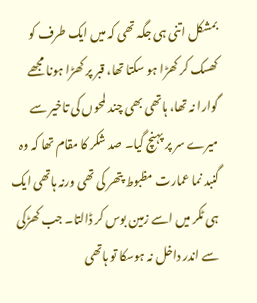بمشکل اتنی ہی جگہ تھی کہ میں ایک طرف کو کھسک کر کھڑا ہو سکتا تھا، قبر پر کھڑا ہونا مجھے گوارا نہ تھا، ہاتھی بھی چند لمحوں کی تاخیر سے میرے سر پر پہنچ گیا۔ صد شکر کا مقام تھا کہ وہ گنبد نما عمارت مظبوط پتھر کی تھی ورنہ ہاتھی ایک ہی ٹکر میں اسے زمین بوس کر ڈالتا۔ جب کھڑکی سے اندر داخل نہ ہوسکا تو ہاتھی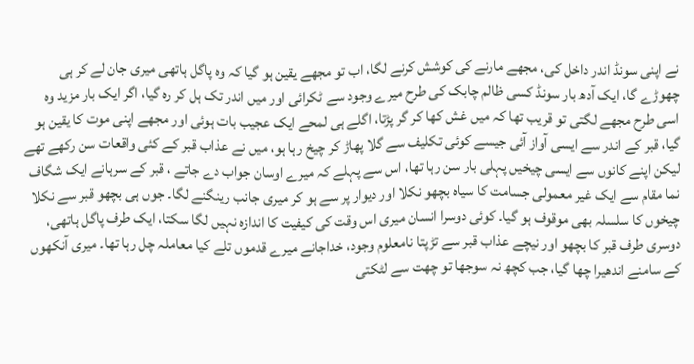نے اپنی سونڈ اندر داخل کی، مجھے مارنے کی کوشش کرنے لگا، اب تو مجھے یقین ہو گیا کہ وہ پاگل ہاتھی میری جان لے کر ہی چھوڑے گا، ایک آدھ بار سونڈ کسی ظالم چابک کی طرح میرے وجود سے ٹکرائی اور میں اندر تک ہل کر رہ گیا، اگر ایک بار مزید وہ اسی طرح مجھے لگتی تو قریب تھا کہ میں غش کھا کر گر پڑتا، اگلے ہی لمحے ایک عجیب بات ہوئی اور مجھے اپنی موت کا یقین ہو گیا، قبر کے اندر سے ایسی آواز آئی جیسے کوئی تکلیف سے گلا پھاڑ کر چیخ رہا ہو، میں نے عذاب قبر کے کئی واقعات سن رکھے تھے لیکن اپنے کانوں سے ایسی چیخیں پہلی بار سن رہا تھا، اس سے پہلے کہ میرے اوسان جواب دے جاتے ، قبر کے سرہانے ایک شگاف نما مقام سے ایک غیر معمولی جسامت کا سیاہ بچھو نکلا اور دیوار پر سے ہو کر میری جانب رینگنے لگا۔ جوں ہی بچھو قبر سے نکلا چیخوں کا سلسلہ بھی موقوف ہو گیا۔ کوئی دوسرا انسان میری اس وقت کی کیفیت کا اندازہ نہیں لگا سکتا، ایک طرف پاگل ہاتھی، دوسری طرف قبر کا بچھو اور نیچے عذاب قبر سے تڑپتا نامعلوم وجود، خداجانے میرے قدموں تلے کیا معاملہ چل رہا تھا۔ میری آنکھوں کے سامنے اندھیرا چھا گیا، جب کچھ نہ سوجھا تو چھت سے لٹکتی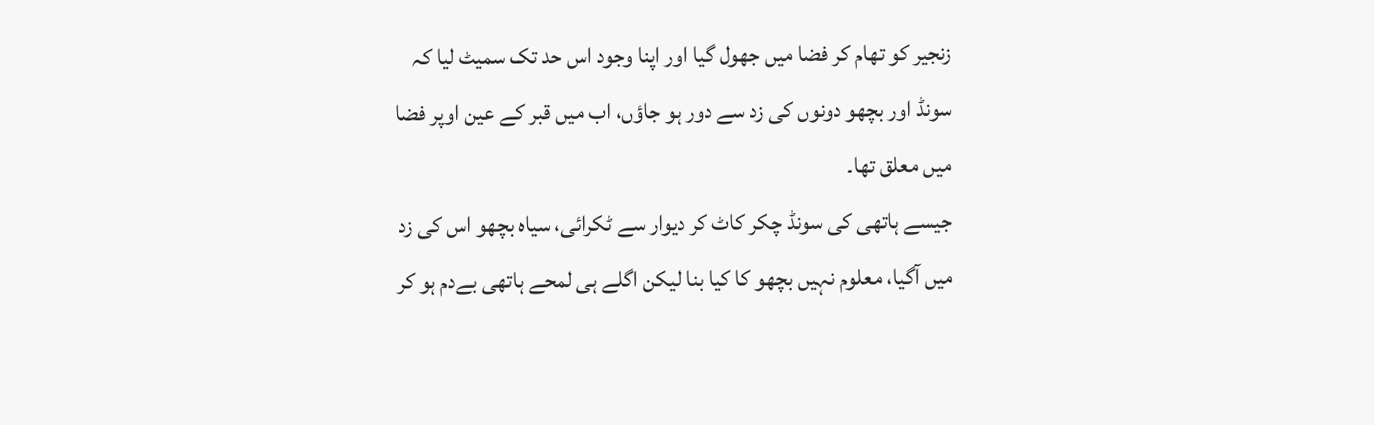زنجیر کو تھام کر فضا میں جھول گیا اور اپنا وجود اس حد تک سمیٹ لیا کہ سونڈ اور بچھو دونوں کی زد سے دور ہو جاؤں، اب میں قبر کے عین اوپر فضا میں معلق تھا۔
جیسے ہاتھی کی سونڈ چکر کاٹ کر دیوار سے ٹکرائی، سیاہ بچھو اس کی زد میں آگیا، معلوم نہیں بچھو کا کیا بنا لیکن اگلے ہی لمحے ہاتھی بےدم ہو کر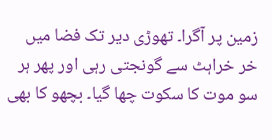زمین پر آگرا۔ تھوڑی دیر تک فضا میں خر خراہٹ سے گونجتی رہی اور پھر ہر سو موت کا سکوت چھا گیا۔ بچھو کا بھی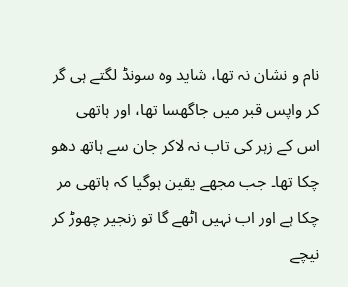نام و نشان نہ تھا، شاید وہ سونڈ لگتے ہی گر کر واپس قبر میں جاگھسا تھا، اور ہاتھی اس کے زہر کی تاب نہ لاکر جان سے ہاتھ دھو چکا تھا۔ جب مجھے یقین ہوگیا کہ ہاتھی مر چکا ہے اور اب نہیں اٹھے گا تو زنجیر چھوڑ کر نیچے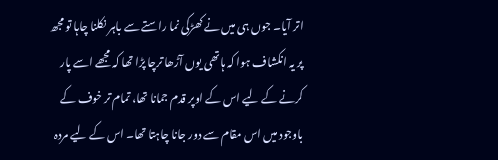اتر آیا۔ جوں ہی میں نے کھڑکی نما راستے سے باہر نکلنا چاہا تو مجھ پر یہ انکشاف ہوا کہ ہاتھی یوں آڑھا ترچا پڑا تھا کہ مجھے اسے پار کرنے کے لیے اس کے اوپر قدم جمانا تھا، تمام تر خوف کے باوجود میں اس مقام سے دور جانا چاہتا تھا۔ اس کے لیے مردہ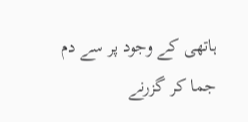ہاتھی کے وجود پر سے دم جما کر گزرنے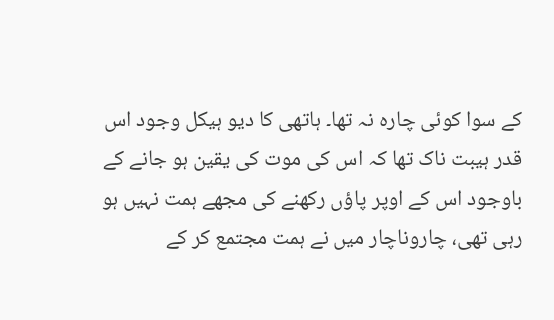کے سوا کوئی چارہ نہ تھا۔ ہاتھی کا دیو ہیکل وجود اس قدر ہیبت ناک تھا کہ اس کی موت کی یقین ہو جانے کے باوجود اس کے اوپر پاؤں رکھنے کی مجھے ہمت نہیں ہو رہی تھی، چاروناچار میں نے ہمت مجتمع کر کے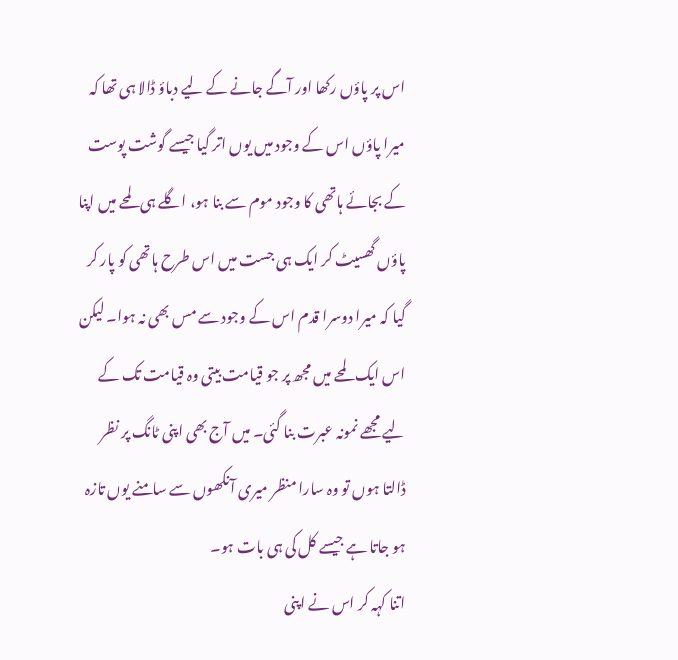اس پر پاؤں رکھا اور آگے جانے کے لیے دباؤ ڈالا ہی تھا کہ میرا پاؤں اس کے وجود میں یوں اتر گیا جیسے گوشت پوست کے بجائے ہاتھی کا وجود موم سے بنا ہو، اگلے ہی لمحے میں اپنا پاؤں گھسیٹ کر ایک ہی جست میں اس طرح ہاتھی کو پار کر گیا کہ میرا دوسرا قدم اس کے وجود سے مس بھی نہ ہوا۔ لیکن اس ایک لمحے میں مجھ پر جو قیامت بیتی وہ قیامت تک کے لیے مجھے نمونہ عبرت بنا گئی۔ میں آج بھی اپنی ٹانگ پر نظر ڈالتا ہوں تو وہ سارا منظر میری آنکھوں سے سامنے یوں تازہ ہو جاتا ہے جیسے کل کی ہی بات ہو۔
اتنا کہہ کر اس نے اپنی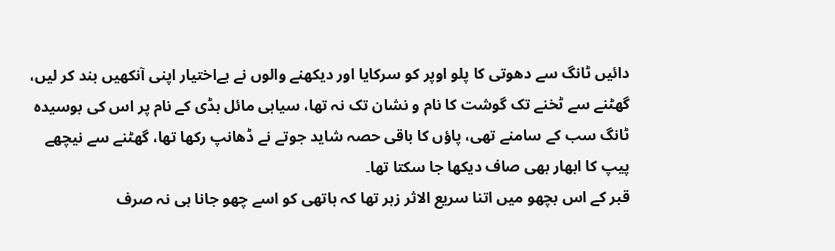دائیں ٹانگ سے دھوتی کا پلو اوپر کو سرکایا اور دیکھنے والوں نے بےاختیار اپنی آنکھیں بند کر لیں، گھٹنے سے ٹخنے تک گوشت کا نام و نشان تک نہ تھا، سیاہی مائل ہڈی کے نام پر اس کی بوسیدہ ٹانگ سب کے سامنے تھی، پاؤں کا باقی حصہ شاید جوتے نے ڈھانپ رکھا تھا، گھٹنے سے نیچھے پیپ کا ابھار بھی صاف دیکھا جا سکتا تھا۔
قبر کے اس بچھو میں اتنا سریع الاثر زہر تھا کہ ہاتھی کو اسے چھو جانا ہی نہ صرف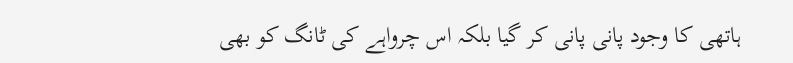ہاتھی کا وجود پانی پانی کر گیا بلکہ اس چرواہے کی ٹانگ کو بھی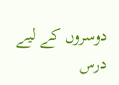دوسروں کے لیے درس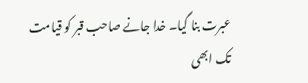عبرت بنا گیا۔ خدا جانے صاحب قبر کو قیامت تک ابھی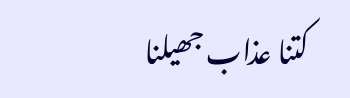کتنا عذاب جھیلنا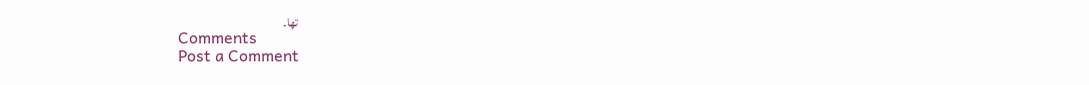تھا۔
Comments
Post a Comment